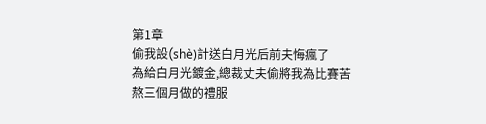第1章
偷我設(shè)計送白月光后前夫悔瘋了
為給白月光鍍金,總裁丈夫偷將我為比賽苦熬三個月做的禮服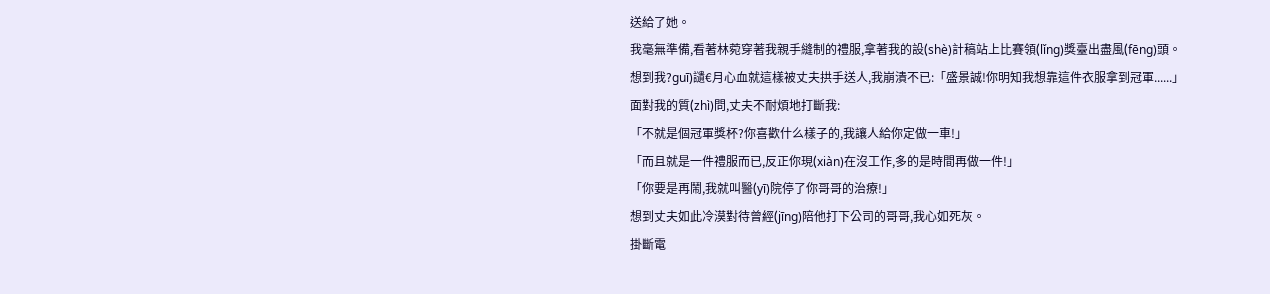送給了她。
我毫無準備,看著林菀穿著我親手縫制的禮服,拿著我的設(shè)計稿站上比賽領(lǐng)獎臺出盡風(fēng)頭。
想到我?guī)讉€月心血就這樣被丈夫拱手送人,我崩潰不已:「盛景誠!你明知我想靠這件衣服拿到冠軍......」
面對我的質(zhì)問,丈夫不耐煩地打斷我:
「不就是個冠軍獎杯?你喜歡什么樣子的,我讓人給你定做一車!」
「而且就是一件禮服而已,反正你現(xiàn)在沒工作,多的是時間再做一件!」
「你要是再鬧,我就叫醫(yī)院停了你哥哥的治療!」
想到丈夫如此冷漠對待曾經(jīng)陪他打下公司的哥哥,我心如死灰。
掛斷電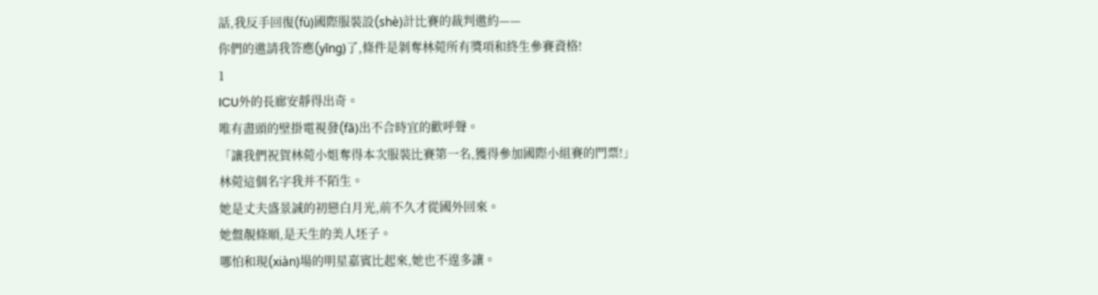話,我反手回復(fù)國際服裝設(shè)計比賽的裁判邀約——
你們的邀請我答應(yīng)了,條件是剝奪林菀所有獎項和終生參賽資格!
1
ICU外的長廊安靜得出奇。
唯有盡頭的壁掛電視發(fā)出不合時宜的歡呼聲。
「讓我們祝賀林菀小姐奪得本次服裝比賽第一名,獲得參加國際小組賽的門票!」
林菀這個名字我并不陌生。
她是丈夫盛景誠的初戀白月光,前不久才從國外回來。
她盤靚條順,是天生的美人坯子。
哪怕和現(xiàn)場的明星嘉賓比起來,她也不遑多讓。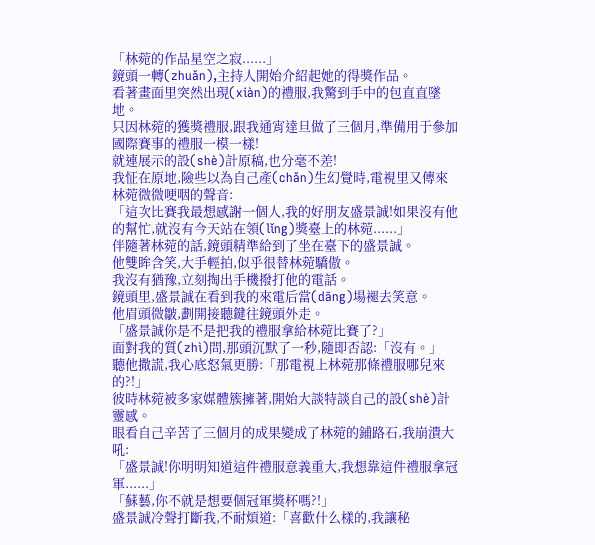「林菀的作品星空之寂......」
鏡頭一轉(zhuǎn),主持人開始介紹起她的得獎作品。
看著畫面里突然出現(xiàn)的禮服,我驚到手中的包直直墜地。
只因林菀的獲獎禮服,跟我通宵達旦做了三個月,準備用于參加國際賽事的禮服一模一樣!
就連展示的設(shè)計原稿,也分毫不差!
我怔在原地,險些以為自己產(chǎn)生幻覺時,電視里又傳來林菀微微哽咽的聲音:
「這次比賽我最想感謝一個人,我的好朋友盛景誠!如果沒有他的幫忙,就沒有今天站在領(lǐng)獎臺上的林菀......」
伴隨著林菀的話,鏡頭精準給到了坐在臺下的盛景誠。
他雙眸含笑,大手輕拍,似乎很替林菀驕傲。
我沒有猶豫,立刻掏出手機撥打他的電話。
鏡頭里,盛景誠在看到我的來電后當(dāng)場褪去笑意。
他眉頭微皺,劃開接聽鍵往鏡頭外走。
「盛景誠你是不是把我的禮服拿給林菀比賽了?」
面對我的質(zhì)問,那頭沉默了一秒,隨即否認:「沒有。」
聽他撒謊,我心底怒氣更勝:「那電視上林菀那條禮服哪兒來的?!」
彼時林菀被多家媒體簇擁著,開始大談特談自己的設(shè)計靈感。
眼看自己辛苦了三個月的成果變成了林菀的鋪路石,我崩潰大吼:
「盛景誠!你明明知道這件禮服意義重大,我想靠這件禮服拿冠軍......」
「蘇藝,你不就是想要個冠軍獎杯嗎?!」
盛景誠冷聲打斷我,不耐煩道:「喜歡什么樣的,我讓秘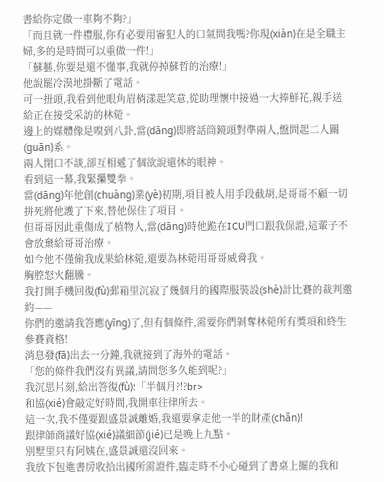書給你定做一車夠不夠?」
「而且就一件禮服,你有必要用審犯人的口氣問我嗎?你現(xiàn)在是全職主婦,多的是時間可以重做一件!」
「蘇藝,你要是還不懂事,我就停掉蘇哲的治療!」
他說罷冷漠地掛斷了電話。
可一扭頭,我看到他眼角眉梢漾起笑意,從助理懷中接過一大捧鮮花,親手送給正在接受采訪的林菀。
邊上的媒體像是嗅到八卦,當(dāng)即將話筒鏡頭對準兩人,盤問起二人關(guān)系。
兩人閉口不談,卻互相遞了個欲說還休的眼神。
看到這一幕,我緊攥雙拳。
當(dāng)年他創(chuàng)業(yè)初期,項目被人用手段截胡,是哥哥不顧一切拼死將他護了下來,替他保住了項目。
但哥哥因此重傷成了植物人,當(dāng)時他跪在ICU門口跟我保證,這輩子不會放棄給哥哥治療。
如今他不僅偷我成果給林菀,還要為林菀用哥哥威脅我。
胸腔怒火翻騰。
我打開手機回復(fù)郵箱里沉寂了幾個月的國際服裝設(shè)計比賽的裁判邀約——
你們的邀請我答應(yīng)了,但有個條件,需要你們剝奪林菀所有獎項和終生參賽資格!
消息發(fā)出去一分鐘,我就接到了海外的電話。
「您的條件我們沒有異議,請問您多久能到呢?」
我沉思片刻,給出答復(fù):「半個月?!?br>
和協(xié)會敲定好時間,我開車往律所去。
這一次,我不僅要跟盛景誠離婚,我還要拿走他一半的財產(chǎn)!
跟律師商議好協(xié)議細節(jié)已是晚上九點。
別墅里只有阿姨在,盛景誠還沒回來。
我放下包進書房收拾出國所需證件,臨走時不小心碰到了書桌上擺的我和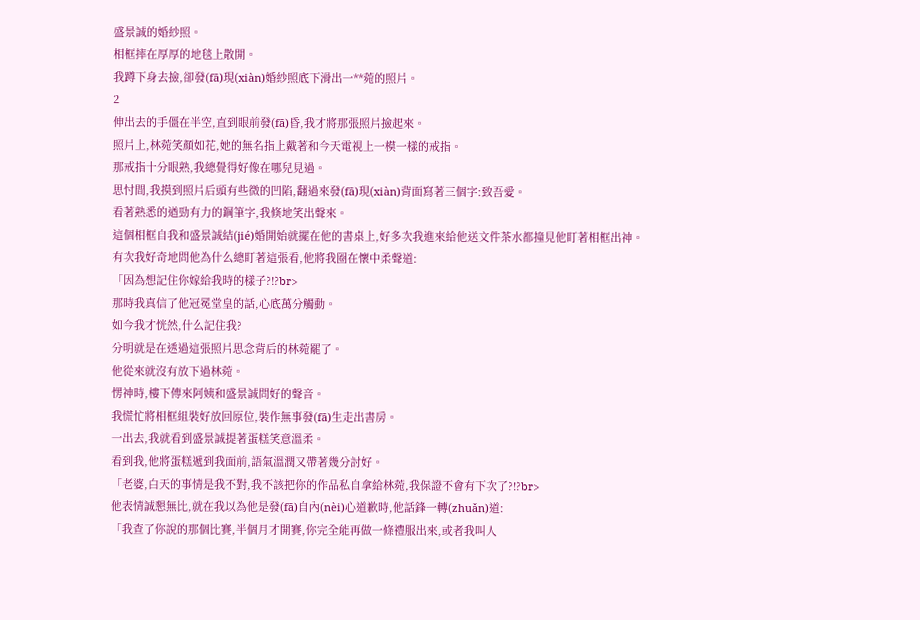盛景誠的婚紗照。
相框摔在厚厚的地毯上散開。
我蹲下身去撿,卻發(fā)現(xiàn)婚紗照底下滑出一**菀的照片。
2
伸出去的手僵在半空,直到眼前發(fā)昏,我才將那張照片撿起來。
照片上,林菀笑顏如花,她的無名指上戴著和今天電視上一模一樣的戒指。
那戒指十分眼熟,我總覺得好像在哪兒見過。
思忖間,我摸到照片后頭有些微的凹陷,翻過來發(fā)現(xiàn)背面寫著三個字:致吾愛。
看著熟悉的遒勁有力的鋼筆字,我倏地笑出聲來。
這個相框自我和盛景誠結(jié)婚開始就擺在他的書桌上,好多次我進來給他送文件茶水都撞見他盯著相框出神。
有次我好奇地問他為什么總盯著這張看,他將我圈在懷中柔聲道:
「因為想記住你嫁給我時的樣子?!?br>
那時我真信了他冠冕堂皇的話,心底萬分觸動。
如今我才恍然,什么記住我?
分明就是在透過這張照片思念背后的林菀罷了。
他從來就沒有放下過林菀。
愣神時,樓下傳來阿姨和盛景誠問好的聲音。
我慌忙將相框組裝好放回原位,裝作無事發(fā)生走出書房。
一出去,我就看到盛景誠提著蛋糕笑意溫柔。
看到我,他將蛋糕遞到我面前,語氣溫潤又帶著幾分討好。
「老婆,白天的事情是我不對,我不該把你的作品私自拿給林菀,我保證不會有下次了?!?br>
他表情誠懇無比,就在我以為他是發(fā)自內(nèi)心道歉時,他話鋒一轉(zhuǎn)道:
「我查了你說的那個比賽,半個月才開賽,你完全能再做一條禮服出來,或者我叫人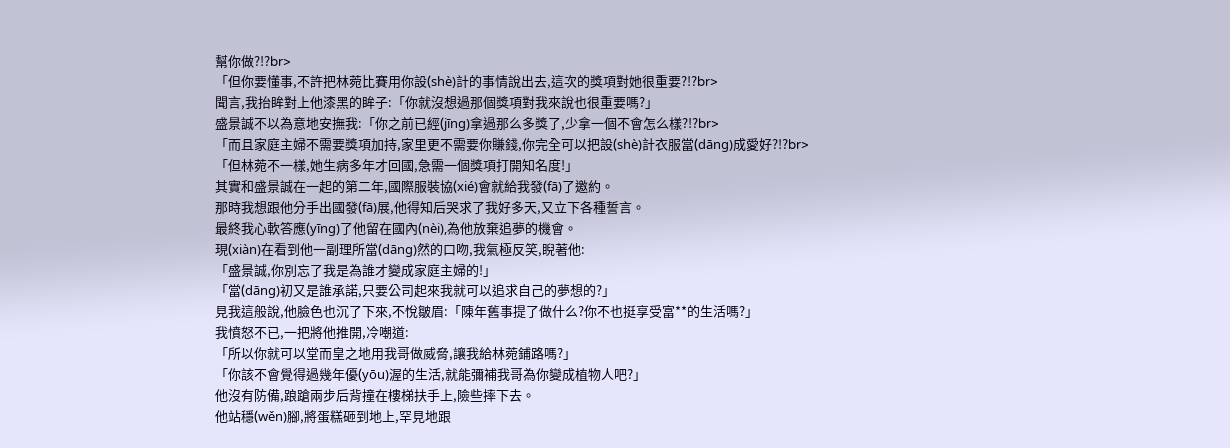幫你做?!?br>
「但你要懂事,不許把林菀比賽用你設(shè)計的事情說出去,這次的獎項對她很重要?!?br>
聞言,我抬眸對上他漆黑的眸子:「你就沒想過那個獎項對我來說也很重要嗎?」
盛景誠不以為意地安撫我:「你之前已經(jīng)拿過那么多獎了,少拿一個不會怎么樣?!?br>
「而且家庭主婦不需要獎項加持,家里更不需要你賺錢,你完全可以把設(shè)計衣服當(dāng)成愛好?!?br>
「但林菀不一樣,她生病多年才回國,急需一個獎項打開知名度!」
其實和盛景誠在一起的第二年,國際服裝協(xié)會就給我發(fā)了邀約。
那時我想跟他分手出國發(fā)展,他得知后哭求了我好多天,又立下各種誓言。
最終我心軟答應(yīng)了他留在國內(nèi),為他放棄追夢的機會。
現(xiàn)在看到他一副理所當(dāng)然的口吻,我氣極反笑,睨著他:
「盛景誠,你別忘了我是為誰才變成家庭主婦的!」
「當(dāng)初又是誰承諾,只要公司起來我就可以追求自己的夢想的?」
見我這般說,他臉色也沉了下來,不悅皺眉:「陳年舊事提了做什么?你不也挺享受富**的生活嗎?」
我憤怒不已,一把將他推開,冷嘲道:
「所以你就可以堂而皇之地用我哥做威脅,讓我給林菀鋪路嗎?」
「你該不會覺得過幾年優(yōu)渥的生活,就能彌補我哥為你變成植物人吧?」
他沒有防備,踉蹌兩步后背撞在樓梯扶手上,險些摔下去。
他站穩(wěn)腳,將蛋糕砸到地上,罕見地跟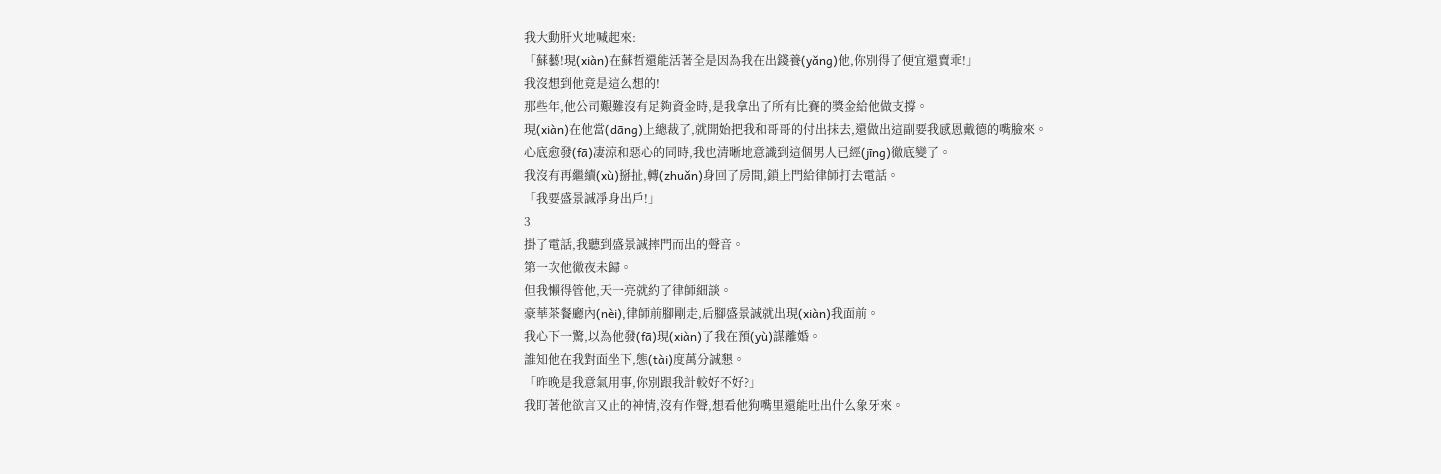我大動肝火地喊起來:
「蘇藝!現(xiàn)在蘇哲還能活著全是因為我在出錢養(yǎng)他,你別得了便宜還賣乖!」
我沒想到他竟是這么想的!
那些年,他公司艱難沒有足夠資金時,是我拿出了所有比賽的獎金給他做支撐。
現(xiàn)在他當(dāng)上總裁了,就開始把我和哥哥的付出抹去,還做出這副要我感恩戴德的嘴臉來。
心底愈發(fā)凄涼和惡心的同時,我也清晰地意識到這個男人已經(jīng)徹底變了。
我沒有再繼續(xù)掰扯,轉(zhuǎn)身回了房間,鎖上門給律師打去電話。
「我要盛景誠凈身出戶!」
3
掛了電話,我聽到盛景誠摔門而出的聲音。
第一次他徹夜未歸。
但我懶得管他,天一亮就約了律師細談。
豪華茶餐廳內(nèi),律師前腳剛走,后腳盛景誠就出現(xiàn)我面前。
我心下一驚,以為他發(fā)現(xiàn)了我在預(yù)謀離婚。
誰知他在我對面坐下,態(tài)度萬分誠懇。
「昨晚是我意氣用事,你別跟我計較好不好?」
我盯著他欲言又止的神情,沒有作聲,想看他狗嘴里還能吐出什么象牙來。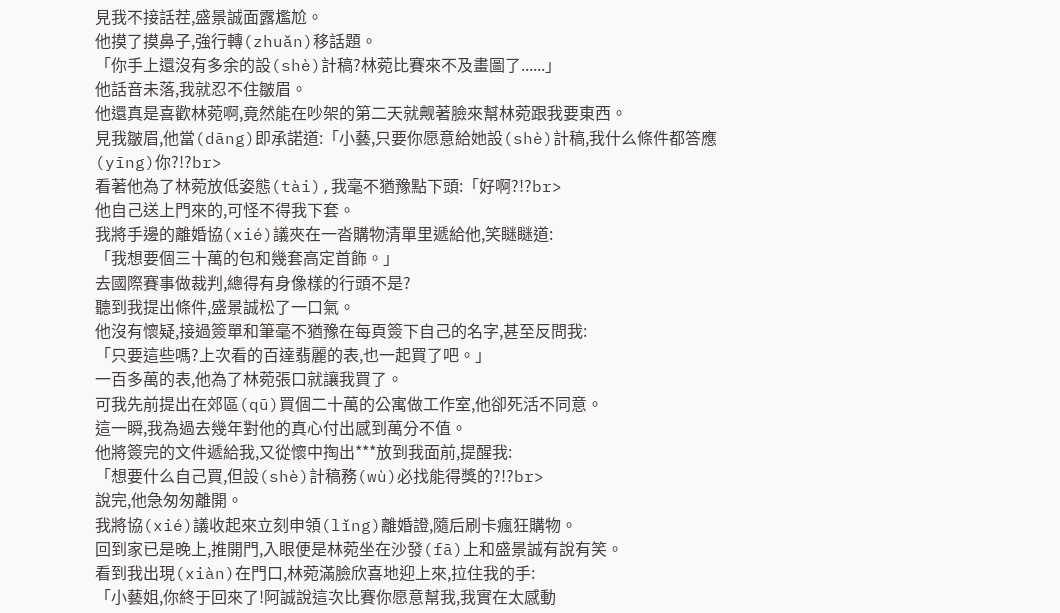見我不接話茬,盛景誠面露尷尬。
他摸了摸鼻子,強行轉(zhuǎn)移話題。
「你手上還沒有多余的設(shè)計稿?林菀比賽來不及畫圖了......」
他話音未落,我就忍不住皺眉。
他還真是喜歡林菀啊,竟然能在吵架的第二天就觍著臉來幫林菀跟我要東西。
見我皺眉,他當(dāng)即承諾道:「小藝,只要你愿意給她設(shè)計稿,我什么條件都答應(yīng)你?!?br>
看著他為了林菀放低姿態(tài),我毫不猶豫點下頭:「好啊?!?br>
他自己送上門來的,可怪不得我下套。
我將手邊的離婚協(xié)議夾在一沓購物清單里遞給他,笑瞇瞇道:
「我想要個三十萬的包和幾套高定首飾。」
去國際賽事做裁判,總得有身像樣的行頭不是?
聽到我提出條件,盛景誠松了一口氣。
他沒有懷疑,接過簽單和筆毫不猶豫在每頁簽下自己的名字,甚至反問我:
「只要這些嗎?上次看的百達翡麗的表,也一起買了吧。」
一百多萬的表,他為了林菀張口就讓我買了。
可我先前提出在郊區(qū)買個二十萬的公寓做工作室,他卻死活不同意。
這一瞬,我為過去幾年對他的真心付出感到萬分不值。
他將簽完的文件遞給我,又從懷中掏出***放到我面前,提醒我:
「想要什么自己買,但設(shè)計稿務(wù)必找能得獎的?!?br>
說完,他急匆匆離開。
我將協(xié)議收起來立刻申領(lǐng)離婚證,隨后刷卡瘋狂購物。
回到家已是晚上,推開門,入眼便是林菀坐在沙發(fā)上和盛景誠有說有笑。
看到我出現(xiàn)在門口,林菀滿臉欣喜地迎上來,拉住我的手:
「小藝姐,你終于回來了!阿誠說這次比賽你愿意幫我,我實在太感動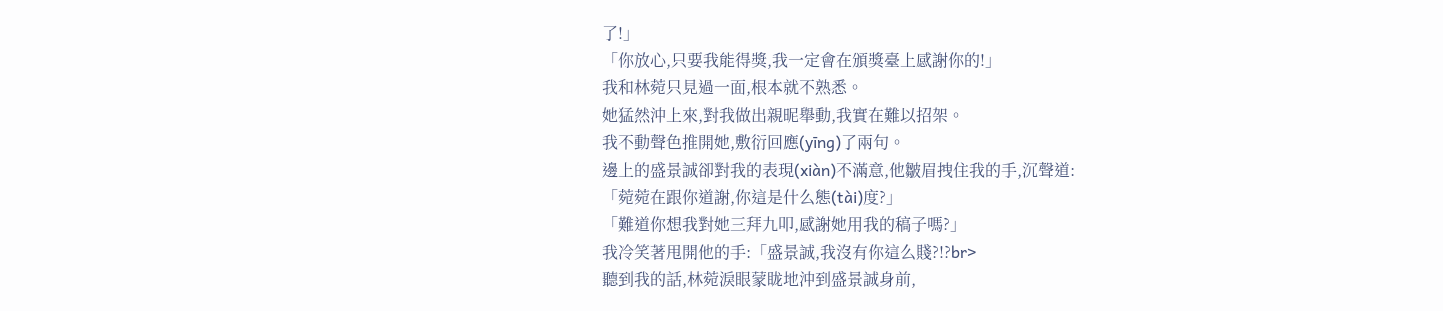了!」
「你放心,只要我能得獎,我一定會在頒獎臺上感謝你的!」
我和林菀只見過一面,根本就不熟悉。
她猛然沖上來,對我做出親昵舉動,我實在難以招架。
我不動聲色推開她,敷衍回應(yīng)了兩句。
邊上的盛景誠卻對我的表現(xiàn)不滿意,他皺眉拽住我的手,沉聲道:
「菀菀在跟你道謝,你這是什么態(tài)度?」
「難道你想我對她三拜九叩,感謝她用我的稿子嗎?」
我冷笑著甩開他的手:「盛景誠,我沒有你這么賤?!?br>
聽到我的話,林菀淚眼蒙眬地沖到盛景誠身前,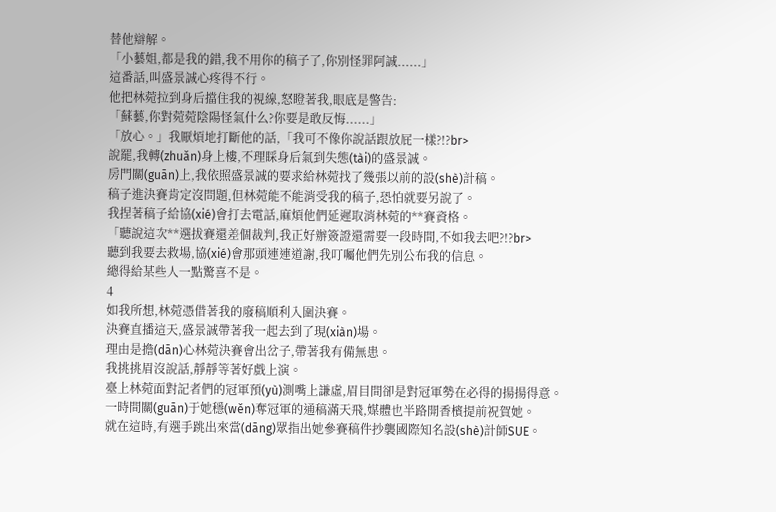替他辯解。
「小藝姐,都是我的錯,我不用你的稿子了,你別怪罪阿誠......」
這番話,叫盛景誠心疼得不行。
他把林菀拉到身后擋住我的視線,怒瞪著我,眼底是警告:
「蘇藝,你對菀菀陰陽怪氣什么?你要是敢反悔......」
「放心。」我厭煩地打斷他的話,「我可不像你說話跟放屁一樣?!?br>
說罷,我轉(zhuǎn)身上樓,不理睬身后氣到失態(tài)的盛景誠。
房門關(guān)上,我依照盛景誠的要求給林菀找了幾張以前的設(shè)計稿。
稿子進決賽肯定沒問題,但林菀能不能消受我的稿子,恐怕就要另說了。
我捏著稿子給協(xié)會打去電話,麻煩他們延遲取消林菀的**賽資格。
「聽說這次**選拔賽還差個裁判,我正好辦簽證還需要一段時間,不如我去吧?!?br>
聽到我要去救場,協(xié)會那頭連連道謝,我叮囑他們先別公布我的信息。
總得給某些人一點驚喜不是。
4
如我所想,林菀憑借著我的廢稿順利入圍決賽。
決賽直播這天,盛景誠帶著我一起去到了現(xiàn)場。
理由是擔(dān)心林菀決賽會出岔子,帶著我有備無患。
我挑挑眉沒說話,靜靜等著好戲上演。
臺上林菀面對記者們的冠軍預(yù)測嘴上謙虛,眉目間卻是對冠軍勢在必得的揚揚得意。
一時間關(guān)于她穩(wěn)奪冠軍的通稿滿天飛,媒體也半路開香檳提前祝賀她。
就在這時,有選手跳出來當(dāng)眾指出她參賽稿件抄襲國際知名設(shè)計師SUE。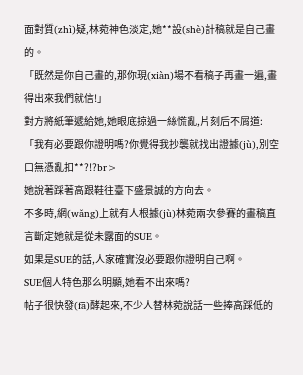面對質(zhì)疑,林菀神色淡定,她**設(shè)計稿就是自己畫的。
「既然是你自己畫的,那你現(xiàn)場不看稿子再畫一遍,畫得出來我們就信!」
對方將紙筆遞給她,她眼底掠過一絲慌亂,片刻后不屑道:
「我有必要跟你證明嗎?你覺得我抄襲就找出證據(jù),別空口無憑亂扣**?!?br>
她說著踩著高跟鞋往臺下盛景誠的方向去。
不多時,網(wǎng)上就有人根據(jù)林菀兩次參賽的畫稿直言斷定她就是從未露面的SUE。
如果是SUE的話,人家確實沒必要跟你證明自己啊。
SUE個人特色那么明顯,她看不出來嗎?
帖子很快發(fā)酵起來,不少人替林菀說話一些捧高踩低的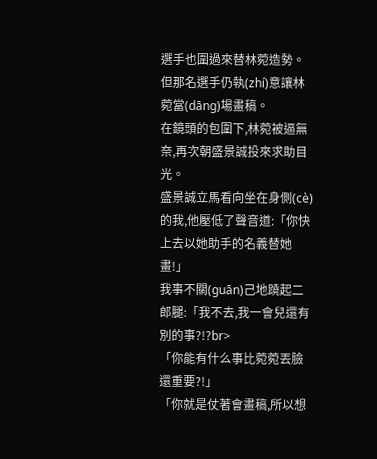選手也圍過來替林菀造勢。
但那名選手仍執(zhí)意讓林菀當(dāng)場畫稿。
在鏡頭的包圍下,林菀被逼無奈,再次朝盛景誠投來求助目光。
盛景誠立馬看向坐在身側(cè)的我,他壓低了聲音道:「你快上去以她助手的名義替她畫!」
我事不關(guān)己地蹺起二郎腿:「我不去,我一會兒還有別的事?!?br>
「你能有什么事比菀菀丟臉還重要?!」
「你就是仗著會畫稿,所以想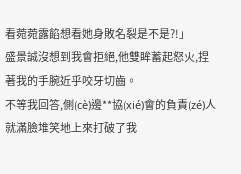看菀菀露餡想看她身敗名裂是不是?!」
盛景誠沒想到我會拒絕,他雙眸蓄起怒火,捏著我的手腕近乎咬牙切齒。
不等我回答,側(cè)邊**協(xié)會的負責(zé)人就滿臉堆笑地上來打破了我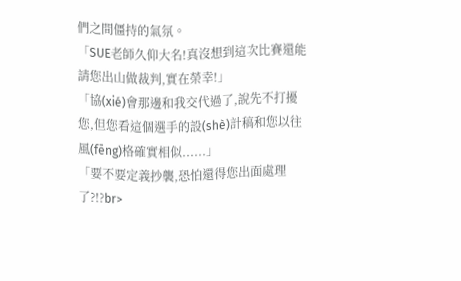們之間僵持的氣氛。
「SUE老師久仰大名!真沒想到這次比賽還能請您出山做裁判,實在榮幸!」
「協(xié)會那邊和我交代過了,說先不打擾您,但您看這個選手的設(shè)計稿和您以往風(fēng)格確實相似......」
「要不要定義抄襲,恐怕還得您出面處理了?!?br>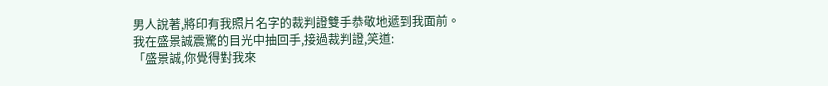男人說著,將印有我照片名字的裁判證雙手恭敬地遞到我面前。
我在盛景誠震驚的目光中抽回手,接過裁判證,笑道:
「盛景誠,你覺得對我來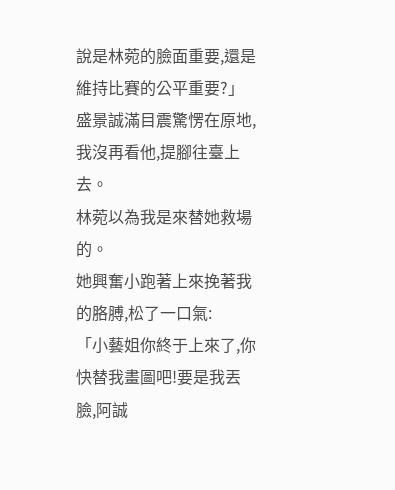說是林菀的臉面重要,還是維持比賽的公平重要?」
盛景誠滿目震驚愣在原地,我沒再看他,提腳往臺上去。
林菀以為我是來替她救場的。
她興奮小跑著上來挽著我的胳膊,松了一口氣:
「小藝姐你終于上來了,你快替我畫圖吧!要是我丟臉,阿誠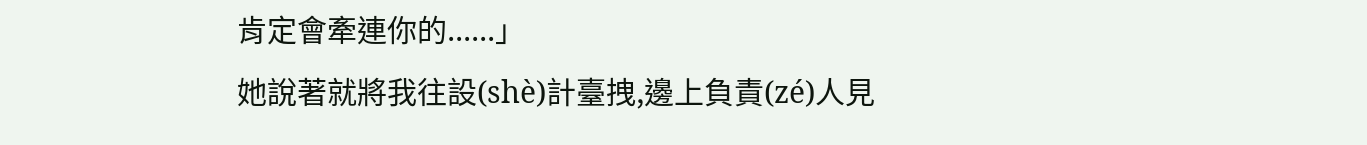肯定會牽連你的......」
她說著就將我往設(shè)計臺拽,邊上負責(zé)人見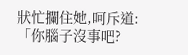狀忙攔住她,呵斥道:
「你腦子沒事吧?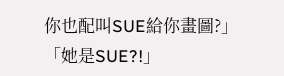你也配叫SUE給你畫圖?」
「她是SUE?!」